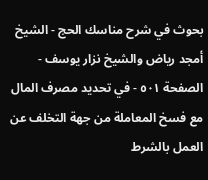بحوث في شرح مناسك الحج - الشيخ أمجد رياض والشيخ نزار يوسف - الصفحة ٥٠١ - في تحديد مصرف المال مع فسخ المعاملة من جهة التخلف عن العمل بالشرط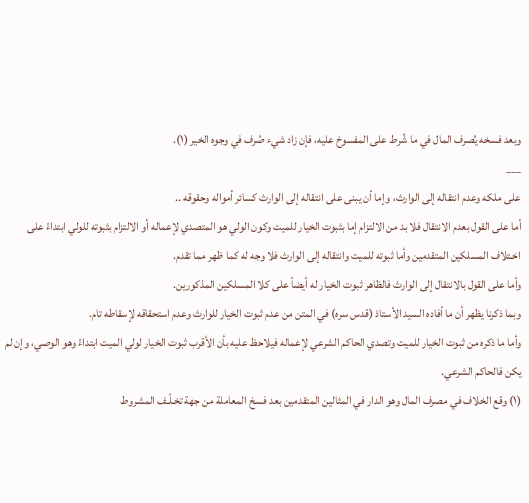وبعد فسخه يُصرف المال في ما شُرط على المفسوخ عليه، فإن زاد شيء صُرف في وجوه الخير (١).
___
على ملكه وعدم انتقاله إلى الوارث، وإما أن يبنى على انتقاله إلى الوارث كسائر أمواله وحقوقه ..
أما على القول بعدم الانتقال فلا بد من الالتزام إما بثبوت الخيار للميت وكون الولي هو المتصدي لإعماله أو الالتزام بثبوته للولي ابتداءً على اخـتلاف المسلكين المتقدمين وأما ثبوته للميت وانتقاله إلى الوارث فلا وجه له كما ظهر مما تقدم.
وأما على القول بالانتقال إلى الوارث فالظاهر ثبوت الخيار له أيضاً على كلا المسلكين المذكورين.
وبما ذكرنا يظهر أن ما أفاده السيد الأستاذ (قدس سره) في المتن من عدم ثبوت الخيار للوارث وعدم استحقاقه لإسقاطه تام.
وأما ما ذكره من ثبوت الخيار للميت وتصدي الحاكم الشرعي لإعماله فيلاحظ عليه بأن الأقرب ثبوت الخيار لولي الميت ابتداءً وهو الوصي، وإن لم يكن فالحاكم الشرعي.
(١) وقع الخلاف في مصرف المال وهو الدار في المثالين المتقدمين بعد فسخ المعاملة من جهة تخـلّـف المشروط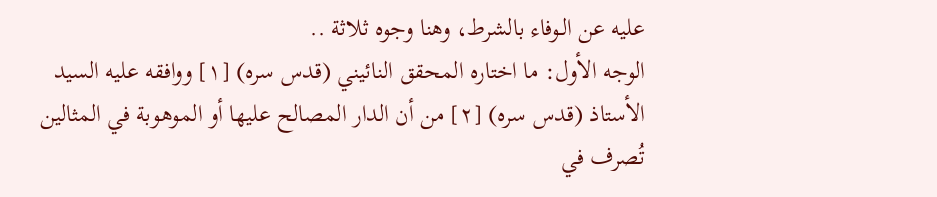عليه عن الـوفاء بالشرط، وهنا وجوه ثلاثة ..
الوجه الأول: ما اختاره المحقق النائيني (قدس سره) [١] ووافقه عليه السيد الأستاذ (قدس سره) [٢] من أن الدار المصالح عليها أو الموهوبة في المثالين تُصرف في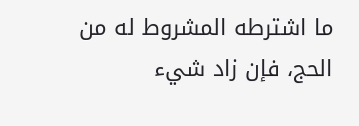ما اشترطه المشروط له من الحج، فإن زاد شيء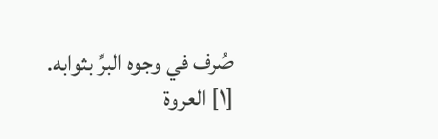صُرف في وجوه البرِّ بثوابه.
[١] العروة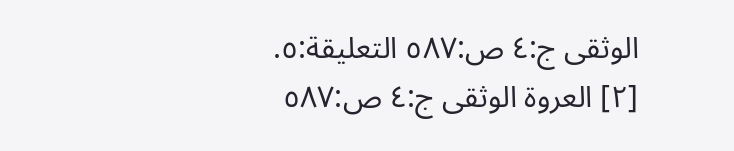الوثقى ج:٤ ص:٥٨٧ التعليقة:٥.
[٢] العروة الوثقى ج:٤ ص:٥٨٧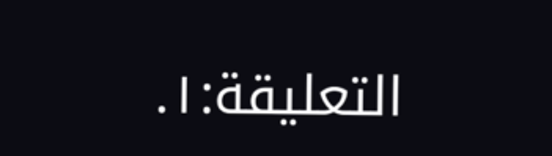التعليقة:١.